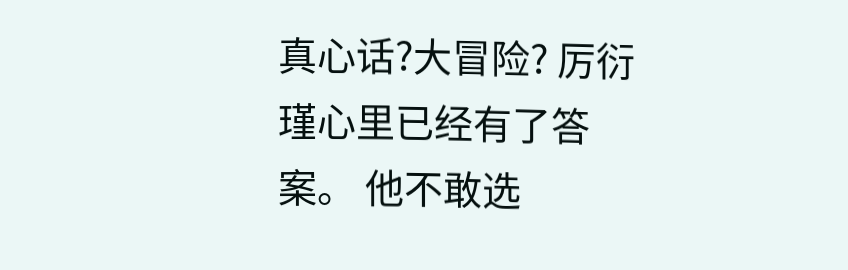真心话?大冒险? 厉衍瑾心里已经有了答案。 他不敢选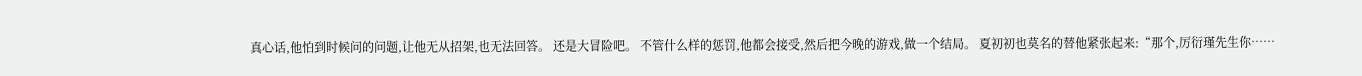真心话,他怕到时候问的问题,让他无从招架,也无法回答。 还是大冒险吧。 不管什么样的惩罚,他都会接受,然后把今晚的游戏,做一个结局。 夏初初也莫名的替他紧张起来:“那个,厉衍瑾先生你……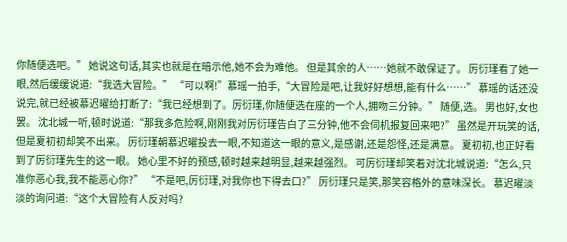你随便选吧。” 她说这句话,其实也就是在暗示他,她不会为难他。 但是其余的人……她就不敢保证了。 厉衍瑾看了她一眼,然后缓缓说道:“我选大冒险。” “可以啊!”慕瑶一拍手,“大冒险是吧,让我好好想想,能有什么……” 慕瑶的话还没说完,就已经被慕迟曜给打断了:“我已经想到了。厉衍瑾,你随便选在座的一个人,拥吻三分钟。” 随便,选。 男也好,女也罢。 沈北城一听,顿时说道:“那我多危险啊,刚刚我对厉衍瑾告白了三分钟,他不会伺机报复回来吧?” 虽然是开玩笑的话,但是夏初初却笑不出来。 厉衍瑾朝慕迟曜投去一眼,不知道这一眼的意义,是感谢,还是怨怪,还是满意。 夏初初,也正好看到了厉衍瑾先生的这一眼。 她心里不好的预感,顿时越来越明显,越来越强烈。 可厉衍瑾却笑着对沈北城说道:“怎么,只准你恶心我,我不能恶心你?” “不是吧,厉衍瑾,对我你也下得去口?” 厉衍瑾只是笑,那笑容格外的意味深长。 慕迟曜淡淡的询问道:“这个大冒险有人反对吗?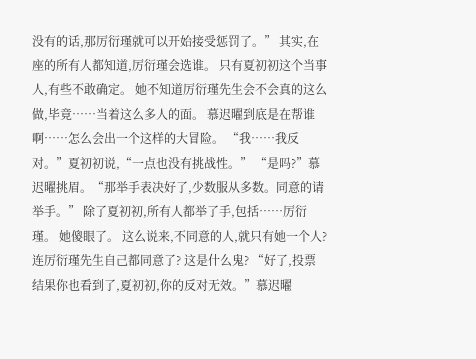没有的话,那厉衍瑾就可以开始接受惩罚了。” 其实,在座的所有人都知道,厉衍瑾会选谁。 只有夏初初这个当事人,有些不敢确定。 她不知道厉衍瑾先生会不会真的这么做,毕竟……当着这么多人的面。 慕迟曜到底是在帮谁啊……怎么会出一个这样的大冒险。 “我……我反对。”夏初初说,“一点也没有挑战性。” “是吗?”慕迟曜挑眉。“那举手表决好了,少数服从多数。同意的请举手。” 除了夏初初,所有人都举了手,包括……厉衍瑾。 她傻眼了。 这么说来,不同意的人,就只有她一个人? 连厉衍瑾先生自己都同意了? 这是什么鬼? “好了,投票结果你也看到了,夏初初,你的反对无效。”慕迟曜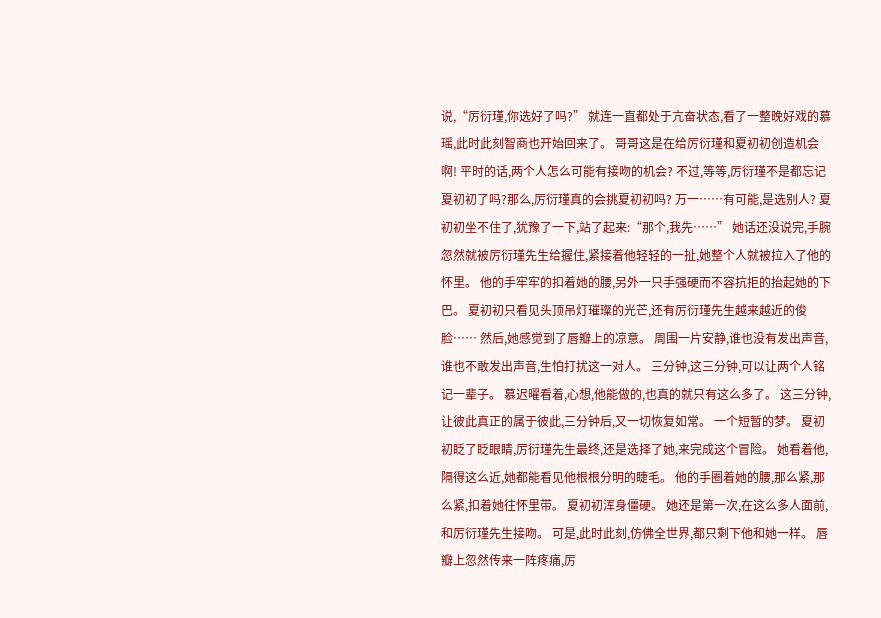说,“厉衍瑾,你选好了吗?” 就连一直都处于亢奋状态,看了一整晚好戏的慕瑶,此时此刻智商也开始回来了。 哥哥这是在给厉衍瑾和夏初初创造机会啊! 平时的话,两个人怎么可能有接吻的机会? 不过,等等,厉衍瑾不是都忘记夏初初了吗?那么,厉衍瑾真的会挑夏初初吗? 万一……有可能,是选别人? 夏初初坐不住了,犹豫了一下,站了起来:“那个,我先……” 她话还没说完,手腕忽然就被厉衍瑾先生给握住,紧接着他轻轻的一扯,她整个人就被拉入了他的怀里。 他的手牢牢的扣着她的腰,另外一只手强硬而不容抗拒的抬起她的下巴。 夏初初只看见头顶吊灯璀璨的光芒,还有厉衍瑾先生越来越近的俊脸…… 然后,她感觉到了唇瓣上的凉意。 周围一片安静,谁也没有发出声音,谁也不敢发出声音,生怕打扰这一对人。 三分钟,这三分钟,可以让两个人铭记一辈子。 慕迟曜看着,心想,他能做的,也真的就只有这么多了。 这三分钟,让彼此真正的属于彼此,三分钟后,又一切恢复如常。 一个短暂的梦。 夏初初眨了眨眼睛,厉衍瑾先生最终,还是选择了她,来完成这个冒险。 她看着他,隔得这么近,她都能看见他根根分明的睫毛。 他的手圈着她的腰,那么紧,那么紧,扣着她往怀里带。 夏初初浑身僵硬。 她还是第一次,在这么多人面前,和厉衍瑾先生接吻。 可是,此时此刻,仿佛全世界,都只剩下他和她一样。 唇瓣上忽然传来一阵疼痛,厉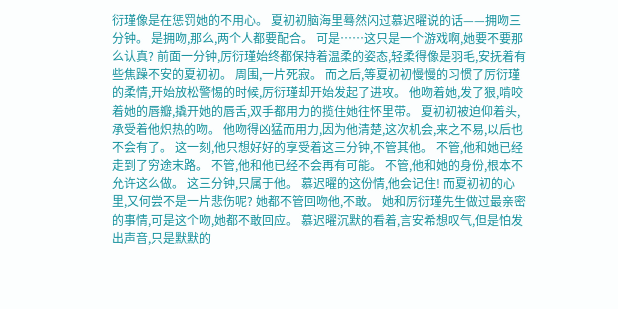衍瑾像是在惩罚她的不用心。 夏初初脑海里蓦然闪过慕迟曜说的话——拥吻三分钟。 是拥吻,那么,两个人都要配合。 可是……这只是一个游戏啊,她要不要那么认真? 前面一分钟,厉衍瑾始终都保持着温柔的姿态,轻柔得像是羽毛,安抚着有些焦躁不安的夏初初。 周围,一片死寂。 而之后,等夏初初慢慢的习惯了厉衍瑾的柔情,开始放松警惕的时候,厉衍瑾却开始发起了进攻。 他吻着她,发了狠,啃咬着她的唇瓣,撬开她的唇舌,双手都用力的揽住她往怀里带。 夏初初被迫仰着头,承受着他炽热的吻。 他吻得凶猛而用力,因为他清楚,这次机会,来之不易,以后也不会有了。 这一刻,他只想好好的享受着这三分钟,不管其他。 不管,他和她已经走到了穷途末路。 不管,他和他已经不会再有可能。 不管,他和她的身份,根本不允许这么做。 这三分钟,只属于他。 慕迟曜的这份情,他会记住! 而夏初初的心里,又何尝不是一片悲伤呢? 她都不管回吻他,不敢。 她和厉衍瑾先生做过最亲密的事情,可是这个吻,她都不敢回应。 慕迟曜沉默的看着,言安希想叹气,但是怕发出声音,只是默默的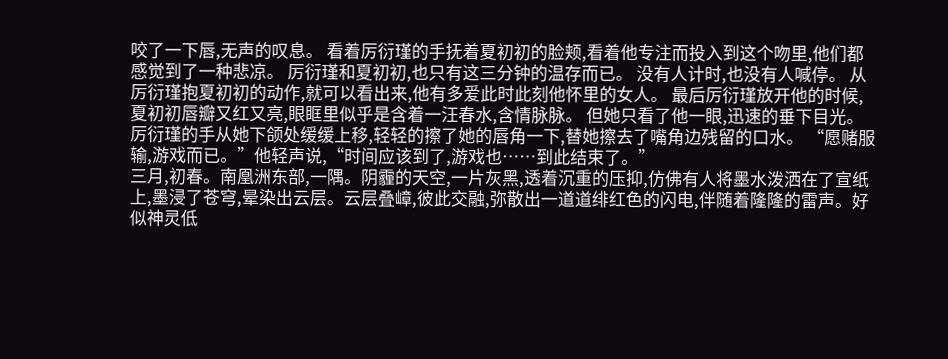咬了一下唇,无声的叹息。 看着厉衍瑾的手抚着夏初初的脸颊,看着他专注而投入到这个吻里,他们都感觉到了一种悲凉。 厉衍瑾和夏初初,也只有这三分钟的温存而已。 没有人计时,也没有人喊停。 从厉衍瑾抱夏初初的动作,就可以看出来,他有多爱此时此刻他怀里的女人。 最后厉衍瑾放开他的时候,夏初初唇瓣又红又亮,眼眶里似乎是含着一汪春水,含情脉脉。 但她只看了他一眼,迅速的垂下目光。 厉衍瑾的手从她下颌处缓缓上移,轻轻的擦了她的唇角一下,替她擦去了嘴角边残留的口水。 “愿赌服输,游戏而已。”他轻声说,“时间应该到了,游戏也……到此结束了。”
三月,初春。南凰洲东部,一隅。阴霾的天空,一片灰黑,透着沉重的压抑,仿佛有人将墨水泼洒在了宣纸上,墨浸了苍穹,晕染出云层。云层叠嶂,彼此交融,弥散出一道道绯红色的闪电,伴随着隆隆的雷声。好似神灵低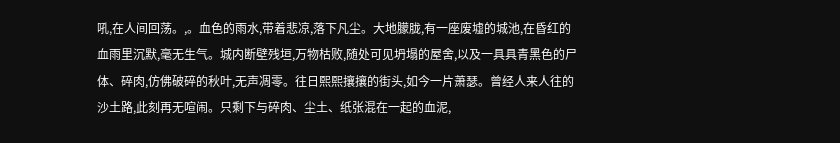吼,在人间回荡。,。血色的雨水,带着悲凉,落下凡尘。大地朦胧,有一座废墟的城池,在昏红的血雨里沉默,毫无生气。城内断壁残垣,万物枯败,随处可见坍塌的屋舍,以及一具具青黑色的尸体、碎肉,仿佛破碎的秋叶,无声凋零。往日熙熙攘攘的街头,如今一片萧瑟。曾经人来人往的沙土路,此刻再无喧闹。只剩下与碎肉、尘土、纸张混在一起的血泥,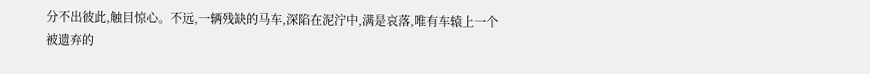分不出彼此,触目惊心。不远,一辆残缺的马车,深陷在泥泞中,满是哀落,唯有车辕上一个被遗弃的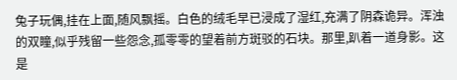兔子玩偶,挂在上面,随风飘摇。白色的绒毛早已浸成了湿红,充满了阴森诡异。浑浊的双瞳,似乎残留一些怨念,孤零零的望着前方斑驳的石块。那里,趴着一道身影。这是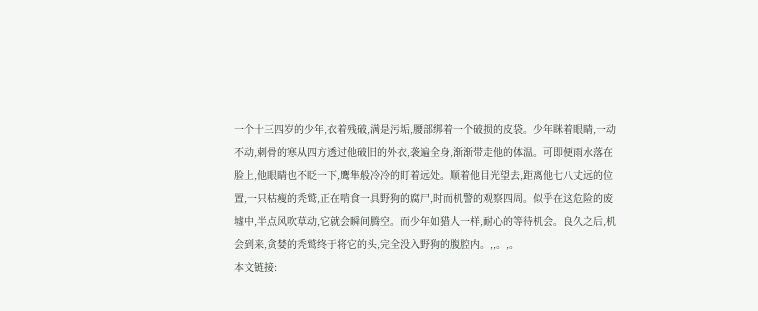一个十三四岁的少年,衣着残破,满是污垢,腰部绑着一个破损的皮袋。少年眯着眼睛,一动不动,刺骨的寒从四方透过他破旧的外衣,袭遍全身,渐渐带走他的体温。可即便雨水落在脸上,他眼睛也不眨一下,鹰隼般冷冷的盯着远处。顺着他目光望去,距离他七八丈远的位置,一只枯瘦的秃鹫,正在啃食一具野狗的腐尸,时而机警的观察四周。似乎在这危险的废墟中,半点风吹草动,它就会瞬间腾空。而少年如猎人一样,耐心的等待机会。良久之后,机会到来,贪婪的秃鹫终于将它的头,完全没入野狗的腹腔内。,,。,。
本文链接: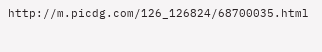http://m.picdg.com/126_126824/68700035.html